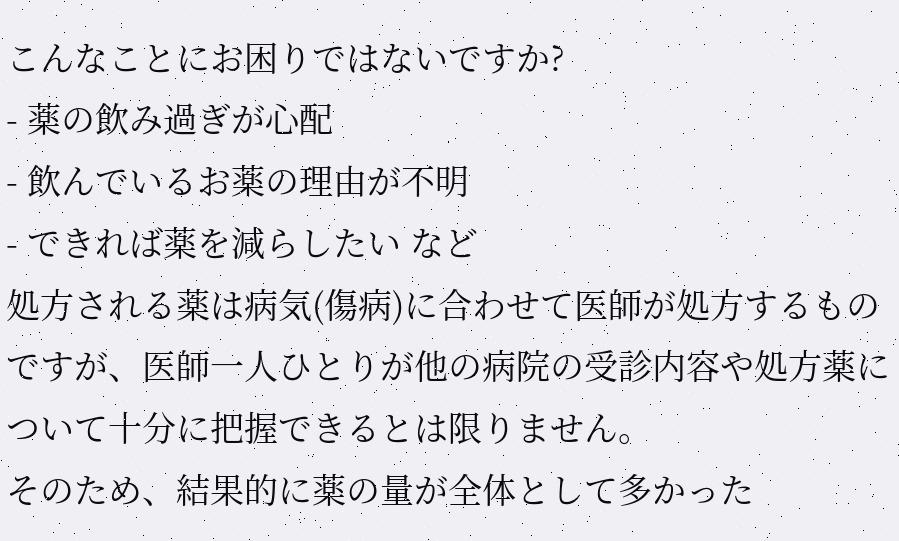こんなことにお困りではないですか?
- 薬の飲み過ぎが心配
- 飲んでいるお薬の理由が不明
- できれば薬を減らしたい など
処方される薬は病気(傷病)に合わせて医師が処方するものですが、医師一人ひとりが他の病院の受診内容や処方薬について十分に把握できるとは限りません。
そのため、結果的に薬の量が全体として多かった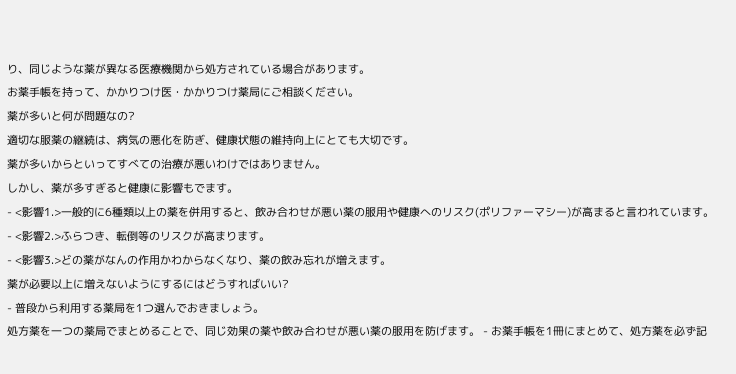り、同じような薬が異なる医療機関から処方されている場合があります。
お薬手帳を持って、かかりつけ医・かかりつけ薬局にご相談ください。
薬が多いと何が問題なの?
適切な服薬の継続は、病気の悪化を防ぎ、健康状態の維持向上にとても大切です。
薬が多いからといってすべての治療が悪いわけではありません。
しかし、薬が多すぎると健康に影響もでます。
- <影響1.>一般的に6種類以上の薬を併用すると、飲み合わせが悪い薬の服用や健康へのリスク(ポリファーマシー)が高まると言われています。
- <影響2.>ふらつき、転倒等のリスクが高まります。
- <影響3.>どの薬がなんの作用かわからなくなり、薬の飲み忘れが増えます。
薬が必要以上に増えないようにするにはどうすればいい?
- 普段から利用する薬局を1つ選んでおきましょう。
処方薬を一つの薬局でまとめることで、同じ効果の薬や飲み合わせが悪い薬の服用を防げます。 - お薬手帳を1冊にまとめて、処方薬を必ず記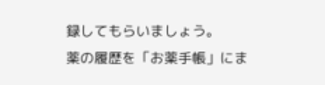録してもらいましょう。
薬の履歴を「お薬手帳」にま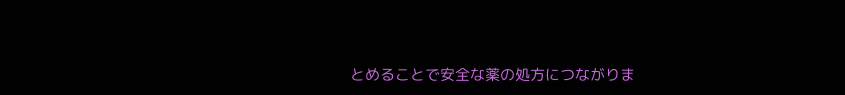とめることで安全な薬の処方につながりま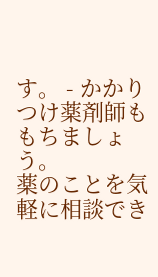す。 - かかりつけ薬剤師ももちましょう。
薬のことを気軽に相談でき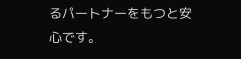るパートナーをもつと安心です。